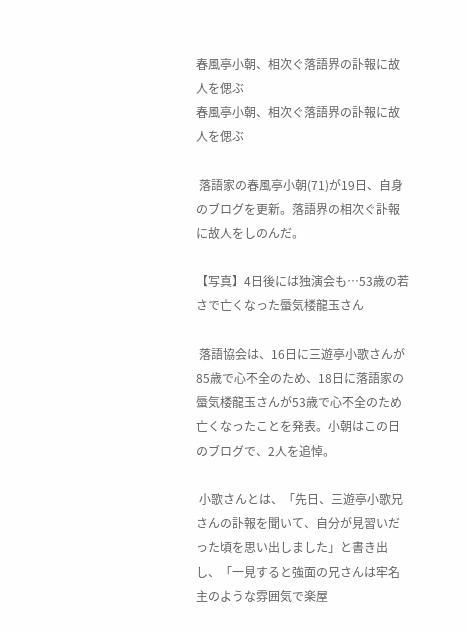春風亭小朝、相次ぐ落語界の訃報に故人を偲ぶ
春風亭小朝、相次ぐ落語界の訃報に故人を偲ぶ

 落語家の春風亭小朝(71)が19日、自身のブログを更新。落語界の相次ぐ訃報に故人をしのんだ。

【写真】4日後には独演会も…53歳の若さで亡くなった蜃気楼龍玉さん

 落語協会は、16日に三遊亭小歌さんが85歳で心不全のため、18日に落語家の蜃気楼龍玉さんが53歳で心不全のため亡くなったことを発表。小朝はこの日のブログで、2人を追悼。

 小歌さんとは、「先日、三遊亭小歌兄さんの訃報を聞いて、自分が見習いだった頃を思い出しました」と書き出し、「一見すると強面の兄さんは牢名主のような雰囲気で楽屋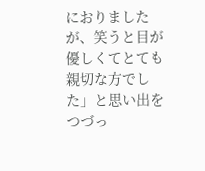におりましたが、笑うと目が優しくてとても親切な方でした」と思い出をつづっ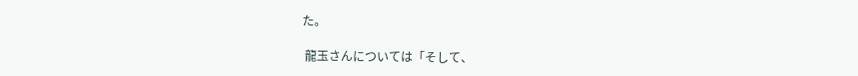た。

 龍玉さんについては「そして、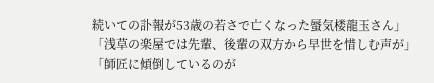続いての訃報が53歳の若さで亡くなった蜃気楼龍玉さん」「浅草の楽屋では先輩、後輩の双方から早世を惜しむ声が」「師匠に傾倒しているのが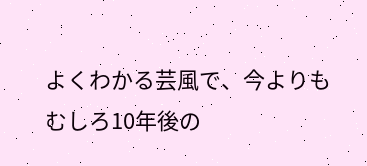よくわかる芸風で、今よりもむしろ10年後の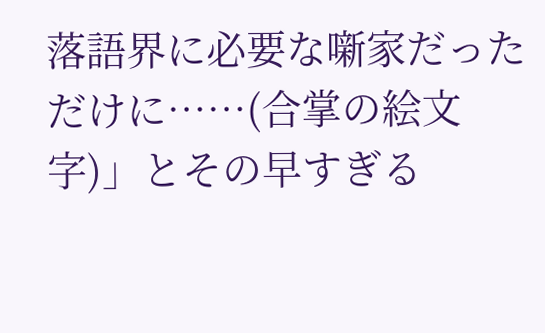落語界に必要な噺家だっただけに……(合掌の絵文字)」とその早すぎる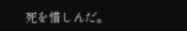死を惜しんだ。